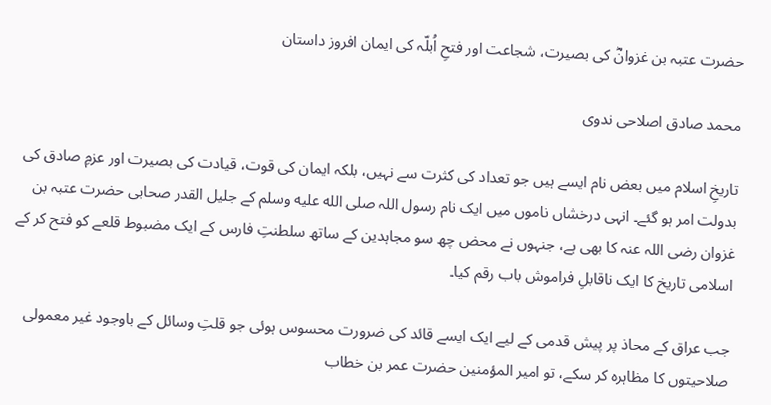حضرت عتبہ بن غزوانؓ کی بصیرت، شجاعت اور فتحِ اُبلّہ کی ایمان افروز داستان

محمد صادق اصلاحی ندوی

تاریخِ اسلام میں بعض نام ایسے ہیں جو تعداد کی کثرت سے نہیں، بلکہ ایمان کی قوت، قیادت کی بصیرت اور عزمِ صادق کی بدولت امر ہو گئے۔ انہی درخشاں ناموں میں ایک نام رسول اللہ صلى الله عليه وسلم کے جلیل القدر صحابی حضرت عتبہ بن غزوان رضی اللہ عنہ کا بھی ہے، جنہوں نے محض چھ سو مجاہدین کے ساتھ سلطنتِ فارس کے ایک مضبوط قلعے کو فتح کر کے اسلامی تاریخ کا ایک ناقابلِ فراموش باب رقم کیا۔

جب عراق کے محاذ پر پیش قدمی کے لیے ایک ایسے قائد کی ضرورت محسوس ہوئی جو قلتِ وسائل کے باوجود غیر معمولی صلاحیتوں کا مظاہرہ کر سکے، تو امیر المؤمنین حضرت عمر بن خطاب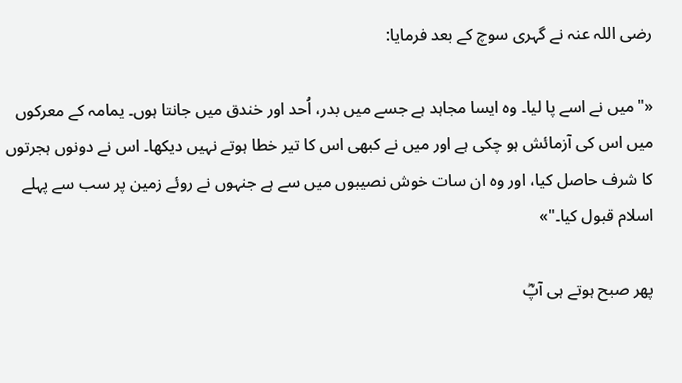رضی اللہ عنہ نے گہری سوچ کے بعد فرمایا:

«"میں نے اسے پا لیا۔ وہ ایسا مجاہد ہے جسے میں بدر، اُحد اور خندق میں جانتا ہوں۔ یمامہ کے معرکوں میں اس کی آزمائش ہو چکی ہے اور میں نے کبھی اس کا تیر خطا ہوتے نہیں دیکھا۔ اس نے دونوں ہجرتوں کا شرف حاصل کیا، اور وہ ان سات خوش نصیبوں میں سے ہے جنہوں نے روئے زمین پر سب سے پہلے اسلام قبول کیا۔"»

پھر صبح ہوتے ہی آپؓ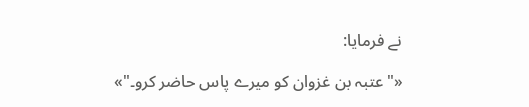نے فرمایا:

«"عتبہ بن غزوان کو میرے پاس حاضر کرو۔"»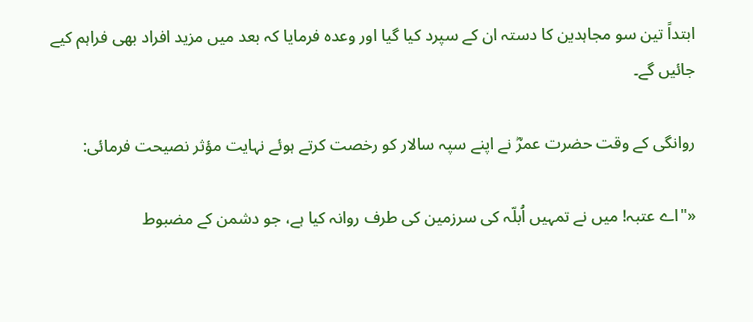ابتداً تین سو مجاہدین کا دستہ ان کے سپرد کیا گیا اور وعدہ فرمایا کہ بعد میں مزید افراد بھی فراہم کیے جائیں گے۔

روانگی کے وقت حضرت عمرؓ نے اپنے سپہ سالار کو رخصت کرتے ہوئے نہایت مؤثر نصیحت فرمائی:

«"اے عتبہ! میں نے تمہیں اُبلّہ کی سرزمین کی طرف روانہ کیا ہے، جو دشمن کے مضبوط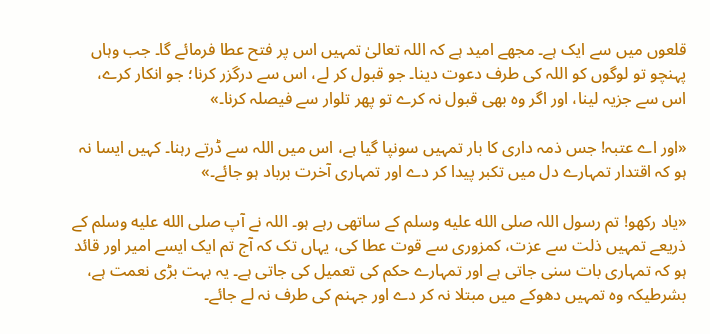قلعوں میں سے ایک ہے۔ مجھے امید ہے کہ اللہ تعالیٰ تمہیں اس پر فتح عطا فرمائے گا۔ جب وہاں پہنچو تو لوگوں کو اللہ کی طرف دعوت دینا۔ جو قبول کر لے، اس سے درگزر کرنا؛ جو انکار کرے، اس سے جزیہ لینا، اور اگر وہ بھی قبول نہ کرے تو پھر تلوار سے فیصلہ کرنا۔»

«اور اے عتبہ! جس ذمہ داری کا بار تمہیں سونپا گیا ہے، اس میں اللہ سے ڈرتے رہنا۔ کہیں ایسا نہ ہو کہ اقتدار تمہارے دل میں تکبر پیدا کر دے اور تمہاری آخرت برباد ہو جائے۔»

«یاد رکھو! تم رسول اللہ صلى الله عليه وسلم کے ساتھی رہے ہو۔ اللہ نے آپ صلى الله عليه وسلم کے ذریعے تمہیں ذلت سے عزت، کمزوری سے قوت عطا کی، یہاں تک کہ آج تم ایک ایسے امیر اور قائد ہو کہ تمہاری بات سنی جاتی ہے اور تمہارے حکم کی تعمیل کی جاتی ہے۔ یہ بہت بڑی نعمت ہے، بشرطیکہ وہ تمہیں دھوکے میں مبتلا نہ کر دے اور جہنم کی طرف نہ لے جائے۔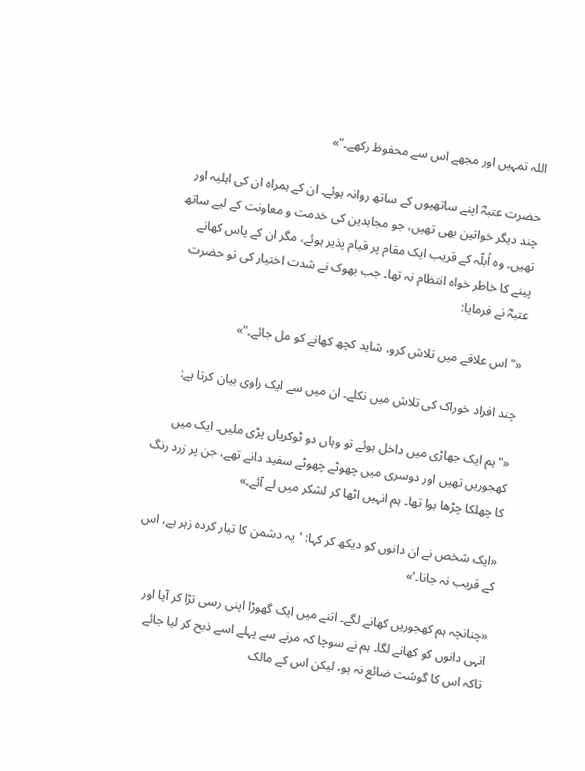اللہ تمہیں اور مجھے اس سے محفوظ رکھے۔"»

حضرت عتبہؓ اپنے ساتھیوں کے ساتھ روانہ ہوئے۔ ان کے ہمراہ ان کی اہلیہ اور چند دیگر خواتین بھی تھیں، جو مجاہدین کی خدمت و معاونت کے لیے ساتھ تھیں۔ وہ اُبلّہ کے قریب ایک مقام پر قیام پذیر ہوئے، مگر ان کے پاس کھانے پینے کا خاطر خواہ انتظام نہ تھا۔ جب بھوک نے شدت اختیار کی تو حضرت عتبہؓ نے فرمایا:

«"اس علاقے میں تلاش کرو، شاید کچھ کھانے کو مل جائے۔"»

چند افراد خوراک کی تلاش میں نکلے۔ ان میں سے ایک راوی بیان کرتا ہے:

«"ہم ایک جھاڑی میں داخل ہوئے تو وہاں دو ٹوکریاں پڑی ملیں۔ ایک میں کھجوریں تھیں اور دوسری میں چھوٹے چھوٹے سفید دانے تھے، جن پر زرد رنگ کا چھلکا چڑھا ہوا تھا۔ ہم انہیں اٹھا کر لشکر میں لے آئے۔»

«ایک شخص نے ان دانوں کو دیکھ کر کہا: 'یہ دشمن کا تیار کردہ زہر ہے، اس کے قریب نہ جانا۔'»

«چنانچہ ہم کھجوریں کھانے لگے۔ اتنے میں ایک گھوڑا اپنی رسی تڑا کر آیا اور انہی دانوں کو کھانے لگا۔ ہم نے سوچا کہ مرنے سے پہلے اسے ذبح کر لیا جائے تاکہ اس کا گوشت ضائع نہ ہو، لیکن اس کے مالک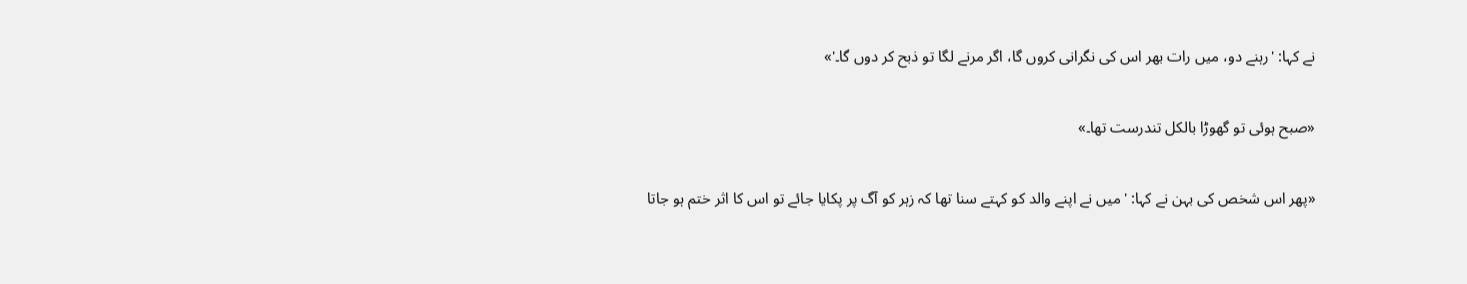نے کہا: 'رہنے دو، میں رات بھر اس کی نگرانی کروں گا، اگر مرنے لگا تو ذبح کر دوں گا۔'»

«صبح ہوئی تو گھوڑا بالکل تندرست تھا۔»

«پھر اس شخص کی بہن نے کہا: 'میں نے اپنے والد کو کہتے سنا تھا کہ زہر کو آگ پر پکایا جائے تو اس کا اثر ختم ہو جاتا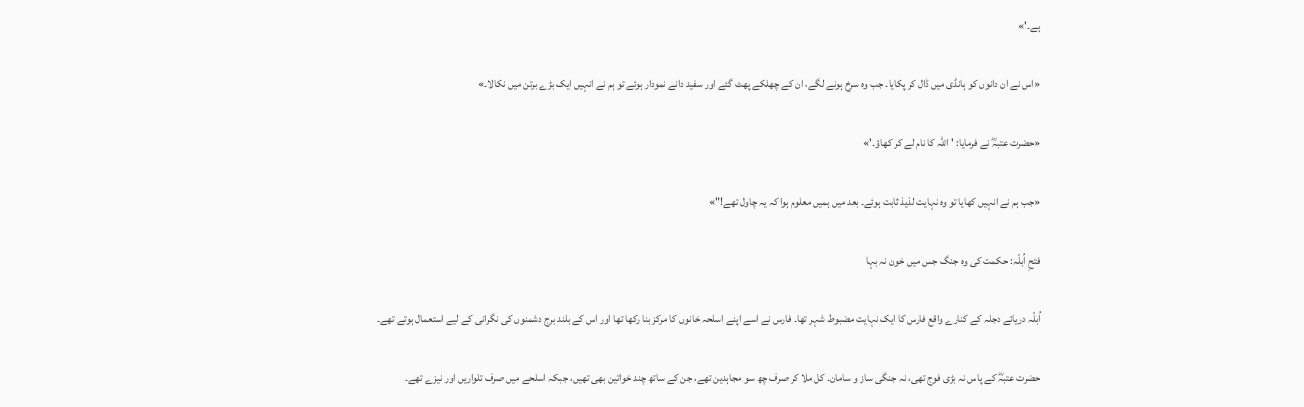ہے۔'»

«اس نے ان دانوں کو ہانڈی میں ڈال کر پکایا۔ جب وہ سرخ ہونے لگے، ان کے چھلکے پھٹ گئے اور سفید دانے نمودار ہوئے تو ہم نے انہیں ایک بڑے برتن میں نکالا۔»

«حضرت عتبہؓ نے فرمایا: 'اللہ کا نام لے کر کھاؤ۔'»

«جب ہم نے انہیں کھایا تو وہ نہایت لذیذ ثابت ہوئے۔ بعد میں ہمیں معلوم ہوا کہ یہ چاول تھے!"»

فتحِ اُبلّہ: حکمت کی وہ جنگ جس میں خون نہ بہا

اُبلّہ دریائے دجلہ کے کنارے واقع فارس کا ایک نہایت مضبوط شہر تھا۔ فارس نے اسے اپنے اسلحہ خانوں کا مرکز بنا رکھا تھا اور اس کے بلند برج دشمنوں کی نگرانی کے لیے استعمال ہوتے تھے۔

حضرت عتبہؓ کے پاس نہ بڑی فوج تھی، نہ جنگی ساز و سامان۔ کل ملا کر صرف چھ سو مجاہدین تھے، جن کے ساتھ چند خواتین بھی تھیں، جبکہ اسلحے میں صرف تلواریں اور نیزے تھے۔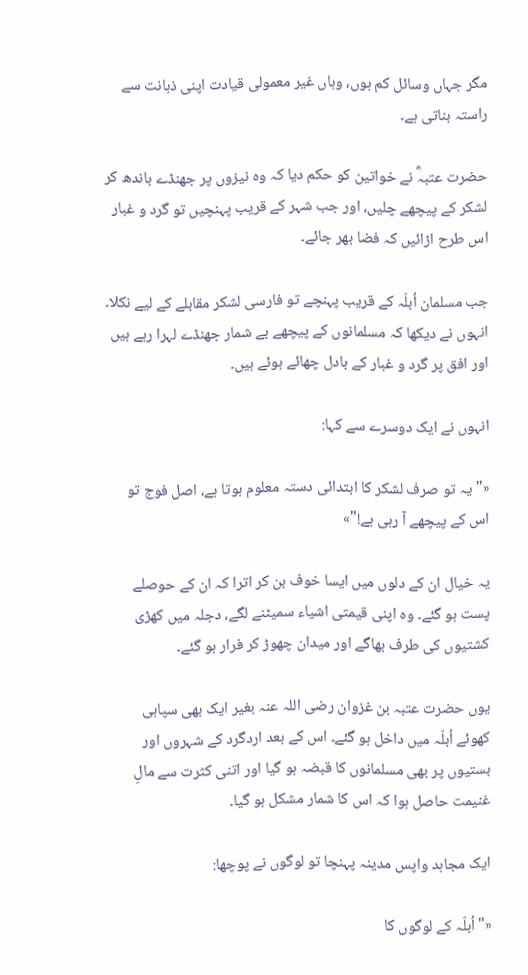مگر جہاں وسائل کم ہوں، وہاں غیر معمولی قیادت اپنی ذہانت سے راستہ بناتی ہے۔

حضرت عتبہؓ نے خواتین کو حکم دیا کہ وہ نیزوں پر جھنڈے باندھ کر لشکر کے پیچھے چلیں، اور جب شہر کے قریب پہنچیں تو گرد و غبار اس طرح اڑائیں کہ فضا بھر جائے۔

جب مسلمان اُبلّہ کے قریب پہنچے تو فارسی لشکر مقابلے کے لیے نکلا۔ انہوں نے دیکھا کہ مسلمانوں کے پیچھے بے شمار جھنڈے لہرا رہے ہیں اور افق پر گرد و غبار کے بادل چھائے ہوئے ہیں۔

انہوں نے ایک دوسرے سے کہا:

«"یہ تو صرف لشکر کا ابتدائی دستہ معلوم ہوتا ہے، اصل فوج تو اس کے پیچھے آ رہی ہے!"»

یہ خیال ان کے دلوں میں ایسا خوف بن کر اترا کہ ان کے حوصلے پست ہو گئے۔ وہ اپنی قیمتی اشیاء سمیٹنے لگے، دجلہ میں کھڑی کشتیوں کی طرف بھاگے اور میدان چھوڑ کر فرار ہو گئے۔

یوں حضرت عتبہ بن غزوان رضی اللہ عنہ بغیر ایک بھی سپاہی کھوئے اُبلّہ میں داخل ہو گئے۔ اس کے بعد اردگرد کے شہروں اور بستیوں پر بھی مسلمانوں کا قبضہ ہو گیا اور اتنی کثرت سے مالِ غنیمت حاصل ہوا کہ اس کا شمار مشکل ہو گیا۔

ایک مجاہد واپس مدینہ پہنچا تو لوگوں نے پوچھا:

«"اُبلّہ کے لوگوں کا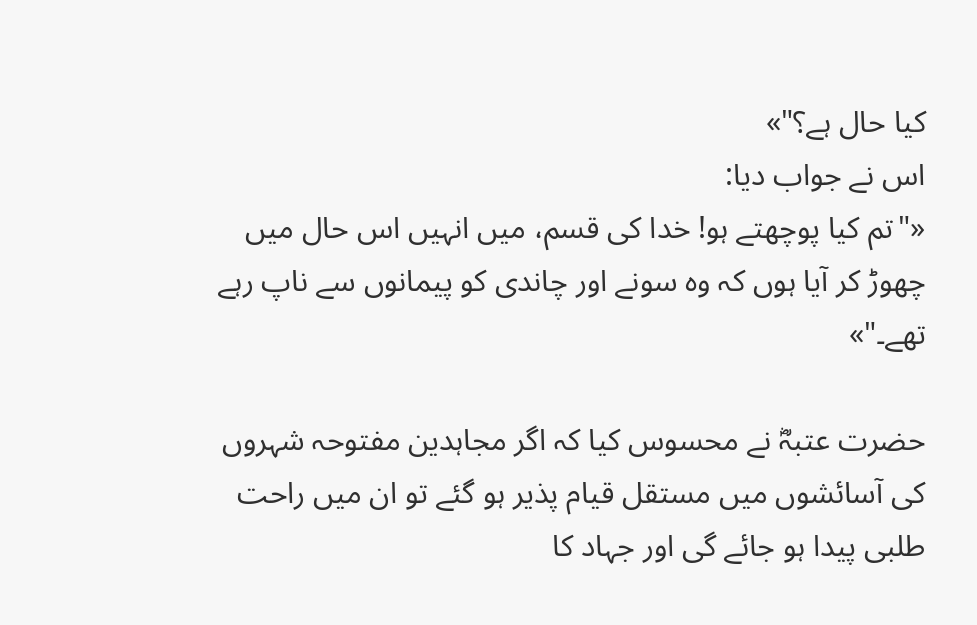کیا حال ہے؟"»
اس نے جواب دیا:
«"تم کیا پوچھتے ہو! خدا کی قسم، میں انہیں اس حال میں چھوڑ کر آیا ہوں کہ وہ سونے اور چاندی کو پیمانوں سے ناپ رہے تھے۔"»

حضرت عتبہؓ نے محسوس کیا کہ اگر مجاہدین مفتوحہ شہروں کی آسائشوں میں مستقل قیام پذیر ہو گئے تو ان میں راحت طلبی پیدا ہو جائے گی اور جہاد کا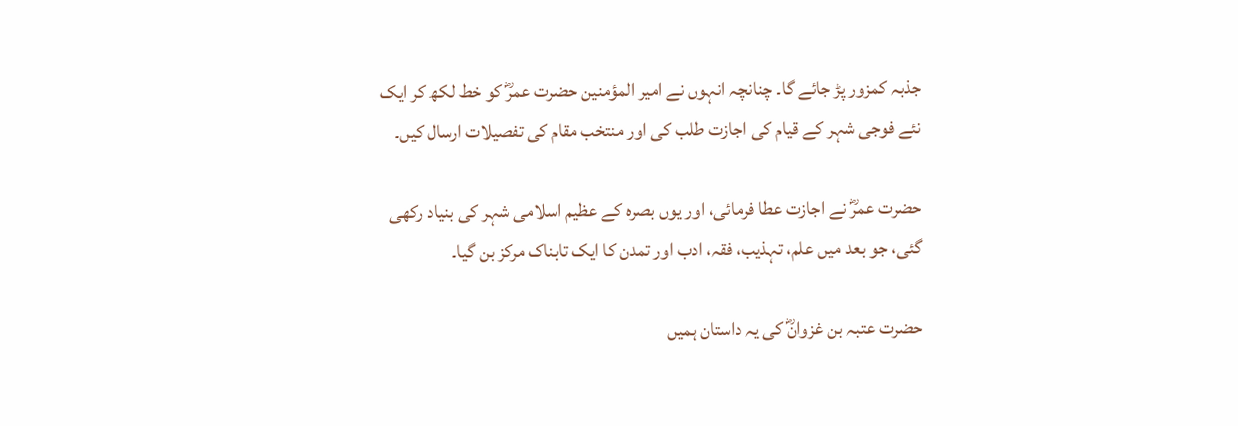جذبہ کمزور پڑ جائے گا۔ چنانچہ انہوں نے امیر المؤمنین حضرت عمرؓ کو خط لکھ کر ایک نئے فوجی شہر کے قیام کی اجازت طلب کی اور منتخب مقام کی تفصیلات ارسال کیں۔

حضرت عمرؓ نے اجازت عطا فرمائی، اور یوں بصرہ کے عظیم اسلامی شہر کی بنیاد رکھی گئی، جو بعد میں علم، تہذیب، فقہ، ادب اور تمدن کا ایک تابناک مرکز بن گیا۔

حضرت عتبہ بن غزوانؓ کی یہ داستان ہمیں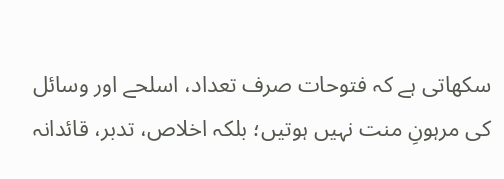سکھاتی ہے کہ فتوحات صرف تعداد، اسلحے اور وسائل کی مرہونِ منت نہیں ہوتیں؛ بلکہ اخلاص، تدبر، قائدانہ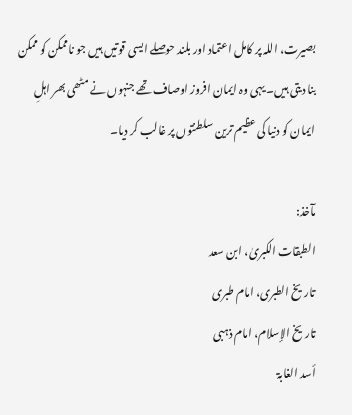بصیرت، اللہ پر کامل اعتماد اور بلند حوصلے ایسی قوتیں ہیں جو ناممکن کو ممکن بنا دیتی ہیں۔ یہی وہ ایمان افروز اوصاف تھے جنہوں نے مٹھی بھر اہلِ ایمان کو دنیا کی عظیم ترین سلطنتوں پر غالب کر دیا۔

مآخذ:
الطبقات الکبریٰ، ابن سعد
تاریخ الطبری، امام طبری
تاریخ الإسلام، امام ذہبی
أسد الغابۃ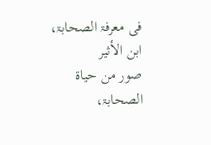فی معرفۃ الصحابۃ، ابن الأثیر
صور من حیاۃ الصحابۃ،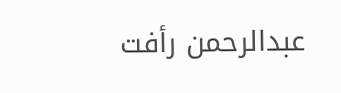عبدالرحمن رأفت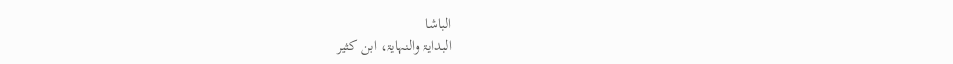الباشا
البدایۃ والنہایۃ، ابن کثیر